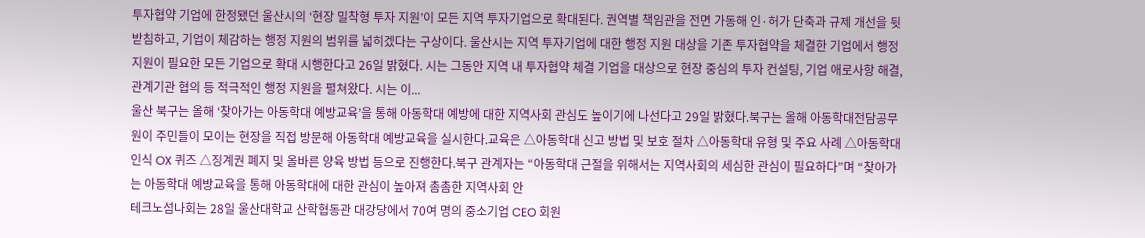투자협약 기업에 한정됐던 울산시의 ‘현장 밀착형 투자 지원’이 모든 지역 투자기업으로 확대된다. 권역별 책임관을 전면 가동해 인·허가 단축과 규제 개선을 뒷받침하고, 기업이 체감하는 행정 지원의 범위를 넓히겠다는 구상이다. 울산시는 지역 투자기업에 대한 행정 지원 대상을 기존 투자협약을 체결한 기업에서 행정 지원이 필요한 모든 기업으로 확대 시행한다고 26일 밝혔다. 시는 그동안 지역 내 투자협약 체결 기업을 대상으로 현장 중심의 투자 컨설팅, 기업 애로사항 해결, 관계기관 협의 등 적극적인 행정 지원을 펼쳐왔다. 시는 이...
울산 북구는 올해 ‘찾아가는 아동학대 예방교육’을 통해 아동학대 예방에 대한 지역사회 관심도 높이기에 나선다고 29일 밝혔다.북구는 올해 아동학대전담공무원이 주민들이 모이는 현장을 직접 방문해 아동학대 예방교육을 실시한다.교육은 △아동학대 신고 방법 및 보호 절차 △아동학대 유형 및 주요 사례 △아동학대 인식 OX 퀴즈 △징계권 폐지 및 올바른 양육 방법 등으로 진행한다.북구 관계자는 “아동학대 근절을 위해서는 지역사회의 세심한 관심이 필요하다”며 “찾아가는 아동학대 예방교육을 통해 아동학대에 대한 관심이 높아져 촘촘한 지역사회 안
테크노섬나회는 28일 울산대학교 산학협동관 대강당에서 70여 명의 중소기업 CEO 회원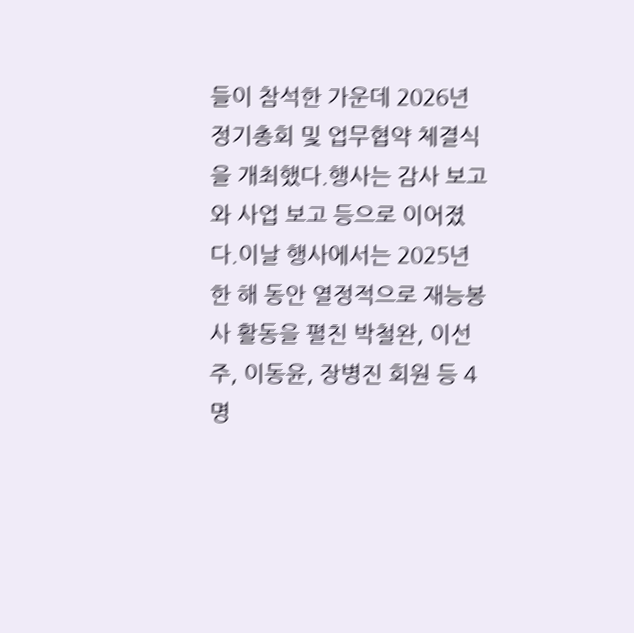들이 참석한 가운데 2026년 정기총회 및 업무협약 체결식을 개최했다.행사는 감사 보고와 사업 보고 등으로 이어졌다.이날 행사에서는 2025년 한 해 동안 열정적으로 재능봉사 활동을 펼친 박철완, 이선주, 이동윤, 장병진 회원 등 4명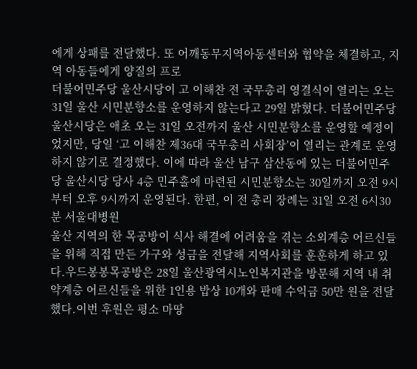에게 상패를 전달했다. 또 어깨동무지역아동센터와 협약을 체결하고, 지역 아동들에게 양질의 프로
더불어민주당 울산시당이 고 이해찬 전 국무총리 영결식이 열리는 오는 31일 울산 시민분향소를 운영하지 않는다고 29일 밝혔다. 더불어민주당 울산시당은 애초 오는 31일 오전까지 울산 시민분향소를 운영할 예정이었지만, 당일 ‘고 이해찬 제36대 국무총리 사회장’이 열리는 관계로 운영하지 않기로 결정했다. 이에 따라 울산 남구 삼산동에 있는 더불어민주당 울산시당 당사 4층 민주홀에 마련된 시민분향소는 30일까지 오전 9시부터 오후 9시까지 운영된다. 한편, 이 전 총리 장례는 31일 오전 6시30분 서울대병원
울산 지역의 한 목공방이 식사 해결에 어려움을 겪는 소외계층 어르신들을 위해 직접 만든 가구와 성금을 전달해 지역사회를 훈훈하게 하고 있다.우드봉봉목공방은 28일 울산광역시노인복지관을 방문해 지역 내 취약계층 어르신들을 위한 1인용 밥상 10개와 판매 수익금 50만 원을 전달했다.이번 후원은 평소 마땅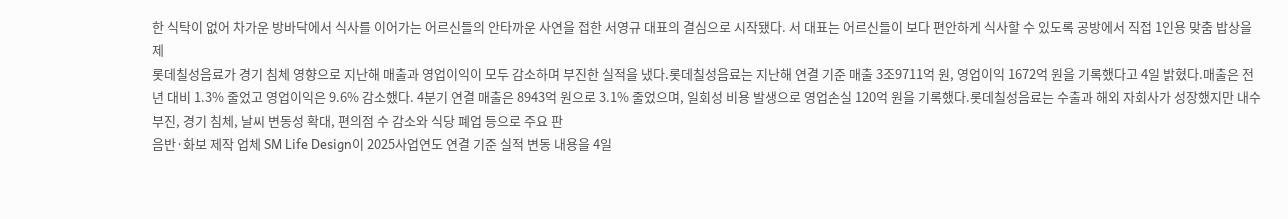한 식탁이 없어 차가운 방바닥에서 식사를 이어가는 어르신들의 안타까운 사연을 접한 서영규 대표의 결심으로 시작됐다. 서 대표는 어르신들이 보다 편안하게 식사할 수 있도록 공방에서 직접 1인용 맞춤 밥상을 제
롯데칠성음료가 경기 침체 영향으로 지난해 매출과 영업이익이 모두 감소하며 부진한 실적을 냈다.롯데칠성음료는 지난해 연결 기준 매출 3조9711억 원, 영업이익 1672억 원을 기록했다고 4일 밝혔다.매출은 전년 대비 1.3% 줄었고 영업이익은 9.6% 감소했다. 4분기 연결 매출은 8943억 원으로 3.1% 줄었으며, 일회성 비용 발생으로 영업손실 120억 원을 기록했다.롯데칠성음료는 수출과 해외 자회사가 성장했지만 내수 부진, 경기 침체, 날씨 변동성 확대, 편의점 수 감소와 식당 폐업 등으로 주요 판
음반·화보 제작 업체 SM Life Design이 2025사업연도 연결 기준 실적 변동 내용을 4일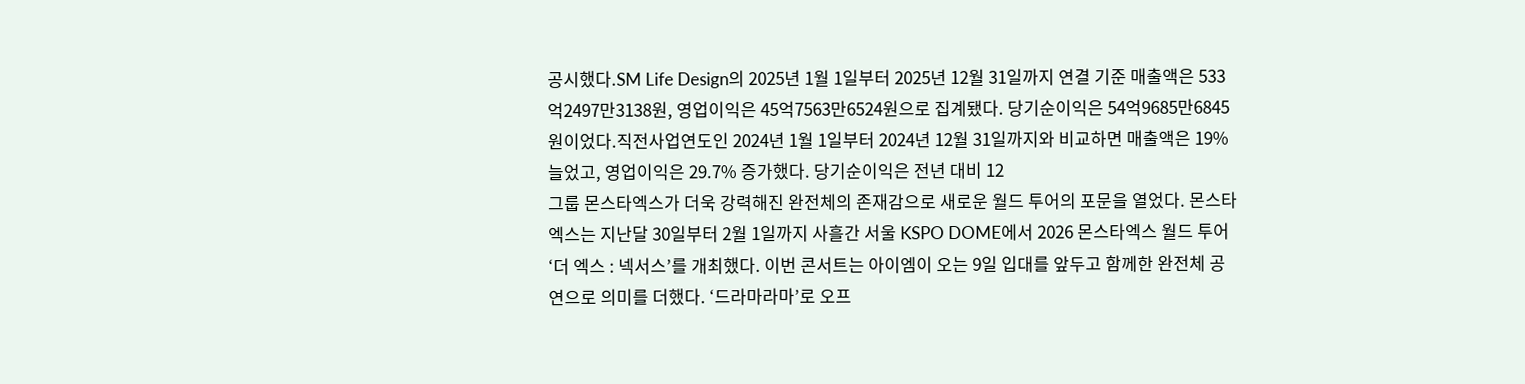공시했다.SM Life Design의 2025년 1월 1일부터 2025년 12월 31일까지 연결 기준 매출액은 533억2497만3138원, 영업이익은 45억7563만6524원으로 집계됐다. 당기순이익은 54억9685만6845원이었다.직전사업연도인 2024년 1월 1일부터 2024년 12월 31일까지와 비교하면 매출액은 19% 늘었고, 영업이익은 29.7% 증가했다. 당기순이익은 전년 대비 12
그룹 몬스타엑스가 더욱 강력해진 완전체의 존재감으로 새로운 월드 투어의 포문을 열었다. 몬스타엑스는 지난달 30일부터 2월 1일까지 사흘간 서울 KSPO DOME에서 2026 몬스타엑스 월드 투어 ‘더 엑스 : 넥서스’를 개최했다. 이번 콘서트는 아이엠이 오는 9일 입대를 앞두고 함께한 완전체 공연으로 의미를 더했다. ‘드라마라마’로 오프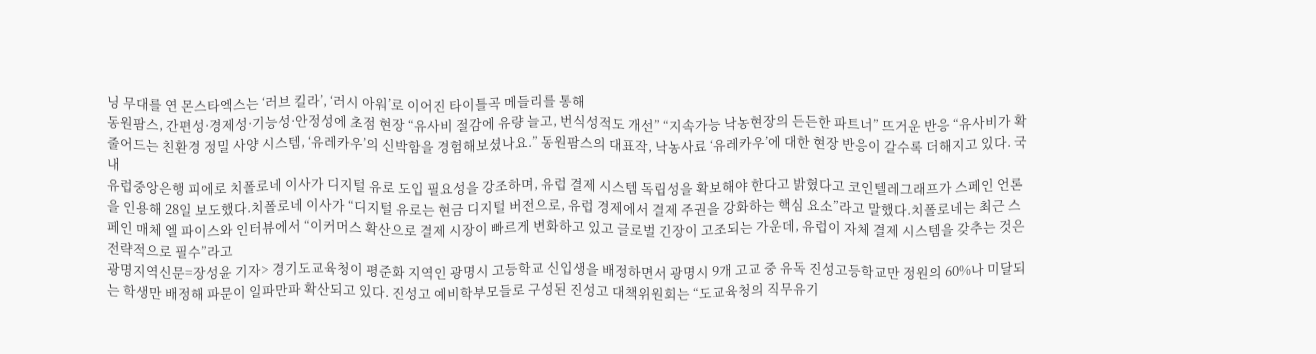닝 무대를 연 몬스타엑스는 ‘러브 킬라’, ‘러시 아워’로 이어진 타이틀곡 메들리를 통해
동원팜스, 간편성·경제성·기능성·안정성에 초점 현장 “유사비 절감에 유량 늘고, 번식성적도 개선” “지속가능 낙농현장의 든든한 파트너” 뜨거운 반응 “유사비가 확 줄어드는 친환경 정밀 사양 시스템, ‘유레카우’의 신박함을 경험해보셨나요.” 동원팜스의 대표작, 낙농사료 ‘유레카우’에 대한 현장 반응이 갈수록 더해지고 있다. 국내
유럽중앙은행 피에로 치폴로네 이사가 디지털 유로 도입 필요성을 강조하며, 유럽 결제 시스템 독립성을 확보해야 한다고 밝혔다고 코인텔레그래프가 스페인 언론을 인용해 28일 보도했다.치폴로네 이사가 “디지털 유로는 현금 디지털 버전으로, 유럽 경제에서 결제 주권을 강화하는 핵심 요소”라고 말했다.치폴로네는 최근 스페인 매체 엘 파이스와 인터뷰에서 “이커머스 확산으로 결제 시장이 빠르게 변화하고 있고 글로벌 긴장이 고조되는 가운데, 유럽이 자체 결제 시스템을 갖추는 것은 전략적으로 필수”라고
광명지역신문=장성윤 기자> 경기도교육청이 평준화 지역인 광명시 고등학교 신입생을 배정하면서 광명시 9개 고교 중 유독 진성고등학교만 정원의 60%나 미달되는 학생만 배정해 파문이 일파만파 확산되고 있다. 진성고 예비학부모들로 구성된 진성고 대책위원회는 “도교육청의 직무유기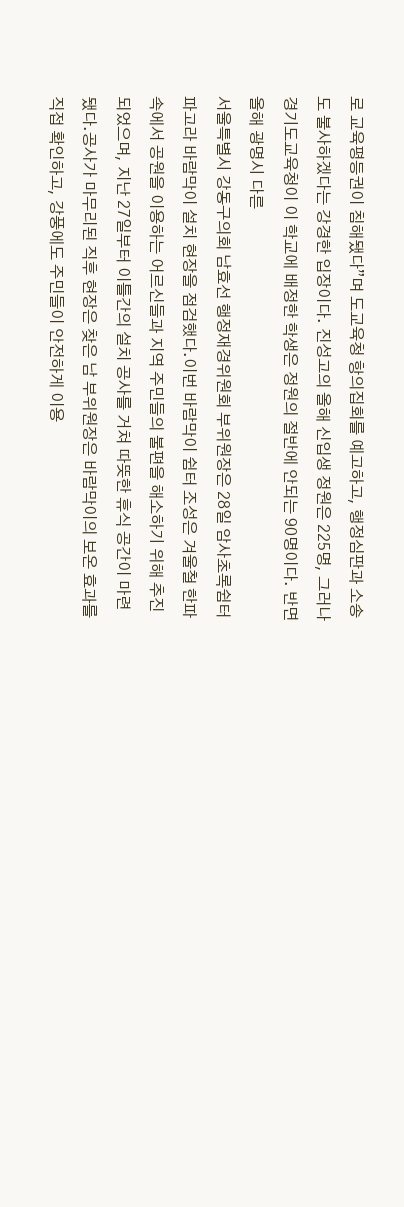로 교육평등권이 침해됐다”며 도교육청 항의집회를 예고하고, 행정심판과 소송도 불사하겠다는 강경한 입장이다. 진성고의 올해 신입생 정원은 225명, 그러나 경기도교육청이 이 학교에 배정한 학생은 정원의 절반에 안되는 90명이다. 반면 올해 광명시 다른
서울특별시 강동구의회 남효선 행정재경위원회 부위원장은 28일 암사초록쉼터 파고라 바람막이 설치 현장을 점검했다.이번 바람막이 쉼터 조성은 겨울철 한파 속에서 공원을 이용하는 어르신들과 지역 주민들의 불편을 해소하기 위해 추진되었으며, 지난 27일부터 이틀간의 설치 공사를 거쳐 따뜻한 휴식 공간이 마련됐다.공사가 마무리된 직후 현장은 찾은 남 부위원장은 바람막이의 보온 효과를 직접 확인하고, 강풍에도 주민들이 안전하게 이용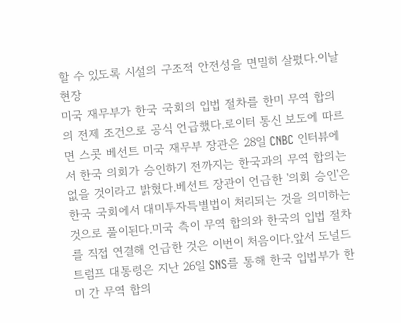할 수 있도록 시설의 구조적 안전성을 면밀히 살폈다.이날 현장
미국 재무부가 한국 국회의 입법 절차를 한미 무역 합의의 전제 조건으로 공식 언급했다.로이터 통신 보도에 따르면 스콧 베선트 미국 재무부 장관은 28일 CNBC 인터뷰에서 한국 의회가 승인하기 전까지는 한국과의 무역 합의는 없을 것이라고 밝혔다.베선트 장관이 언급한 '의회 승인'은 한국 국회에서 대미투자특별법이 처리되는 것을 의미하는 것으로 풀이된다.미국 측이 무역 합의와 한국의 입법 절차를 직접 연결해 언급한 것은 이번이 처음이다.앞서 도널드 트럼프 대통령은 지난 26일 SNS를 통해 한국 입법부가 한미 간 무역 합의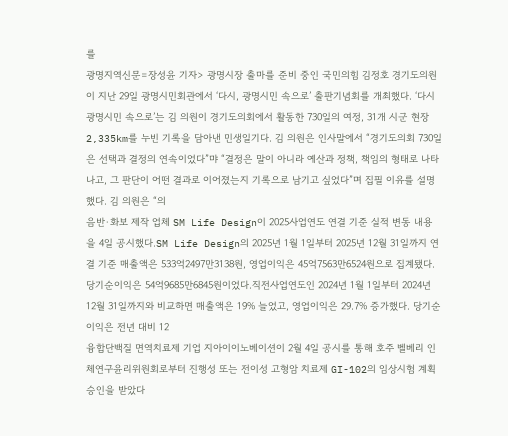를
광명지역신문=장성윤 기자> 광명시장 출마를 준비 중인 국민의힘 김정호 경기도의원이 지난 29일 광명시민회관에서 ‘다시, 광명시민 속으로’ 출판기념회를 개최했다. ‘다시 광명시민 속으로’는 김 의원이 경기도의회에서 활동한 730일의 여정, 31개 시군 현장 2,335km를 누빈 기록을 담아낸 민생일기다. 김 의원은 인사말에서 “경기도의회 730일은 선택과 결정의 연속이었다”먀 “결정은 말이 아니라 예산과 정책, 책임의 형태로 나타나고, 그 판단이 어떤 결과로 이어졌는지 기록으로 남기고 싶었다”며 집필 이유를 설명했다. 김 의원은 “의
음반·화보 제작 업체 SM Life Design이 2025사업연도 연결 기준 실적 변동 내용을 4일 공시했다.SM Life Design의 2025년 1월 1일부터 2025년 12월 31일까지 연결 기준 매출액은 533억2497만3138원, 영업이익은 45억7563만6524원으로 집계됐다. 당기순이익은 54억9685만6845원이었다.직전사업연도인 2024년 1월 1일부터 2024년 12월 31일까지와 비교하면 매출액은 19% 늘었고, 영업이익은 29.7% 증가했다. 당기순이익은 전년 대비 12
융합단백질 면역치료제 기업 지아이이노베이션이 2월 4일 공시를 통해 호주 벨베리 인체연구윤리위원회로부터 진행성 또는 전이성 고형암 치료제 GI-102의 임상시험 계획 승인을 받았다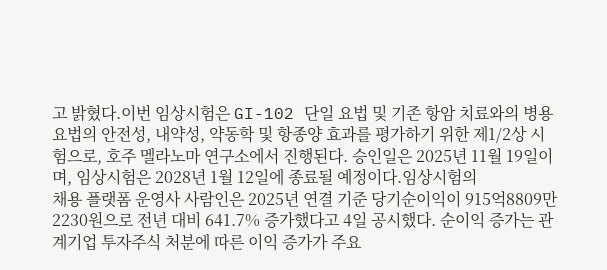고 밝혔다.이번 임상시험은 GI-102 단일 요법 및 기존 항암 치료와의 병용 요법의 안전성, 내약성, 약동학 및 항종양 효과를 평가하기 위한 제1/2상 시험으로, 호주 멜라노마 연구소에서 진행된다. 승인일은 2025년 11월 19일이며, 임상시험은 2028년 1월 12일에 종료될 예정이다.임상시험의
채용 플랫폼 운영사 사람인은 2025년 연결 기준 당기순이익이 915억8809만2230원으로 전년 대비 641.7% 증가했다고 4일 공시했다. 순이익 증가는 관계기업 투자주식 처분에 따른 이익 증가가 주요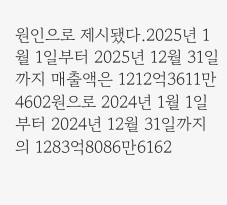원인으로 제시됐다.2025년 1월 1일부터 2025년 12월 31일까지 매출액은 1212억3611만4602원으로 2024년 1월 1일부터 2024년 12월 31일까지의 1283억8086만6162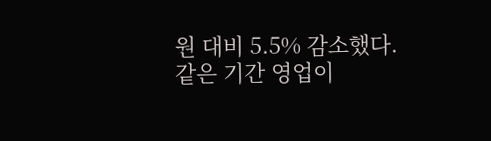원 대비 5.5% 감소했다. 같은 기간 영업이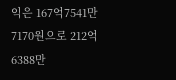익은 167억7541만7170원으로 212억6388만